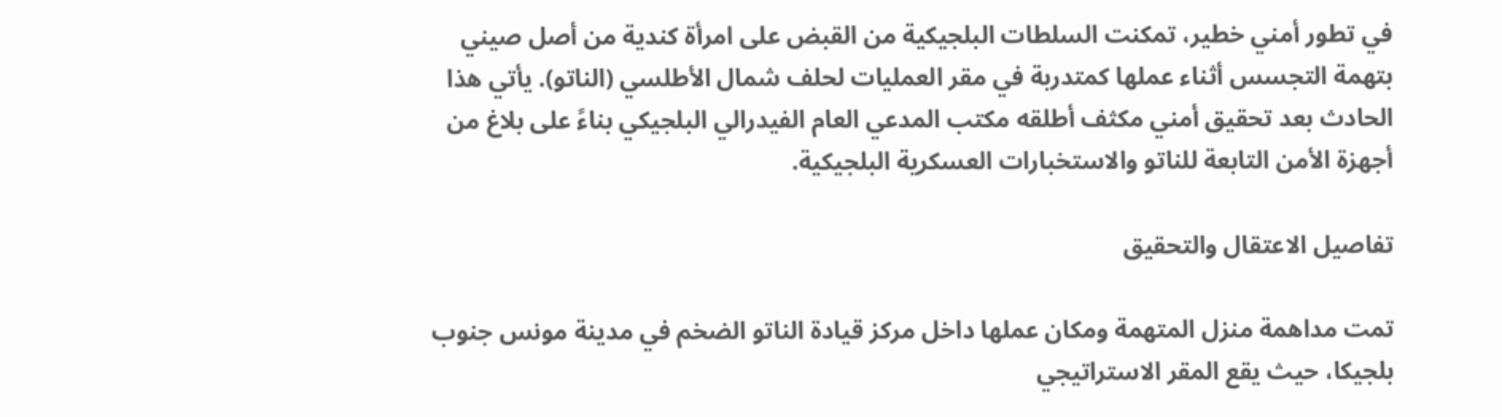في تطور أمني خطير، تمكنت السلطات البلجيكية من القبض على امرأة كندية من أصل صيني بتهمة التجسس أثناء عملها كمتدربة في مقر العمليات لحلف شمال الأطلسي (الناتو). يأتي هذا الحادث بعد تحقيق أمني مكثف أطلقه مكتب المدعي العام الفيدرالي البلجيكي بناءً على بلاغ من أجهزة الأمن التابعة للناتو والاستخبارات العسكرية البلجيكية.

تفاصيل الاعتقال والتحقيق

تمت مداهمة منزل المتهمة ومكان عملها داخل مركز قيادة الناتو الضخم في مدينة مونس جنوب بلجيكا، حيث يقع المقر الاستراتيجي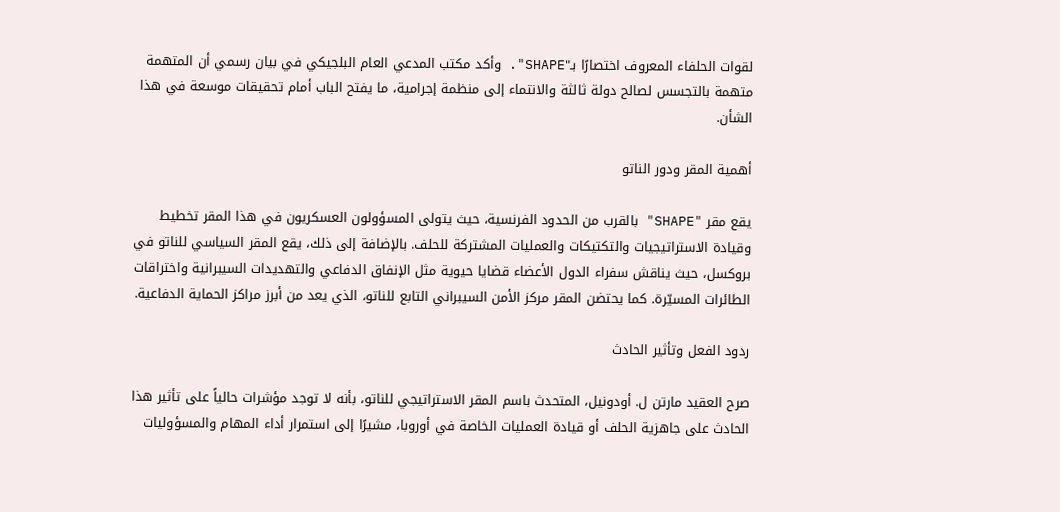لقوات الحلفاء المعروف اختصارًا بـ"SHAPE". وأكد مكتب المدعي العام البلجيكي في بيان رسمي أن المتهمة متهمة بالتجسس لصالح دولة ثالثة والانتماء إلى منظمة إجرامية، ما يفتح الباب أمام تحقيقات موسعة في هذا الشأن.

أهمية المقر ودور الناتو

يقع مقر "SHAPE" بالقرب من الحدود الفرنسية، حيث يتولى المسؤولون العسكريون في هذا المقر تخطيط وقيادة الاستراتيجيات والتكتيكات والعمليات المشتركة للحلف. بالإضافة إلى ذلك، يقع المقر السياسي للناتو في بروكسل، حيث يناقش سفراء الدول الأعضاء قضايا حيوية مثل الإنفاق الدفاعي والتهديدات السيبرانية واختراقات الطائرات المسيّرة. كما يحتضن المقر مركز الأمن السيبراني التابع للناتو، الذي يعد من أبرز مراكز الحماية الدفاعية.

ردود الفعل وتأثير الحادث

صرح العقيد مارتن ل. أودونيل، المتحدث باسم المقر الاستراتيجي للناتو، بأنه لا توجد مؤشرات حالياً على تأثير هذا الحادث على جاهزية الحلف أو قيادة العمليات الخاصة في أوروبا، مشيرًا إلى استمرار أداء المهام والمسؤوليات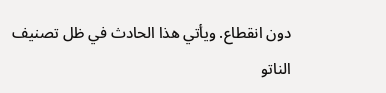دون انقطاع. ويأتي هذا الحادث في ظل تصنيف الناتو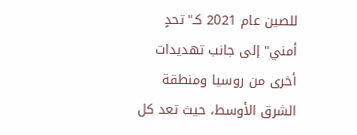للصين عام 2021 كـ"تحدٍ أمني" إلى جانب تهديدات أخرى من روسيا ومنطقة الشرق الأوسط، حيث تعد كل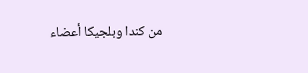من كندا وبلجيكا أعضاء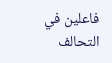فاعلين في التحالف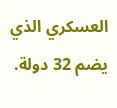العسكري الذي يضم 32 دولة.